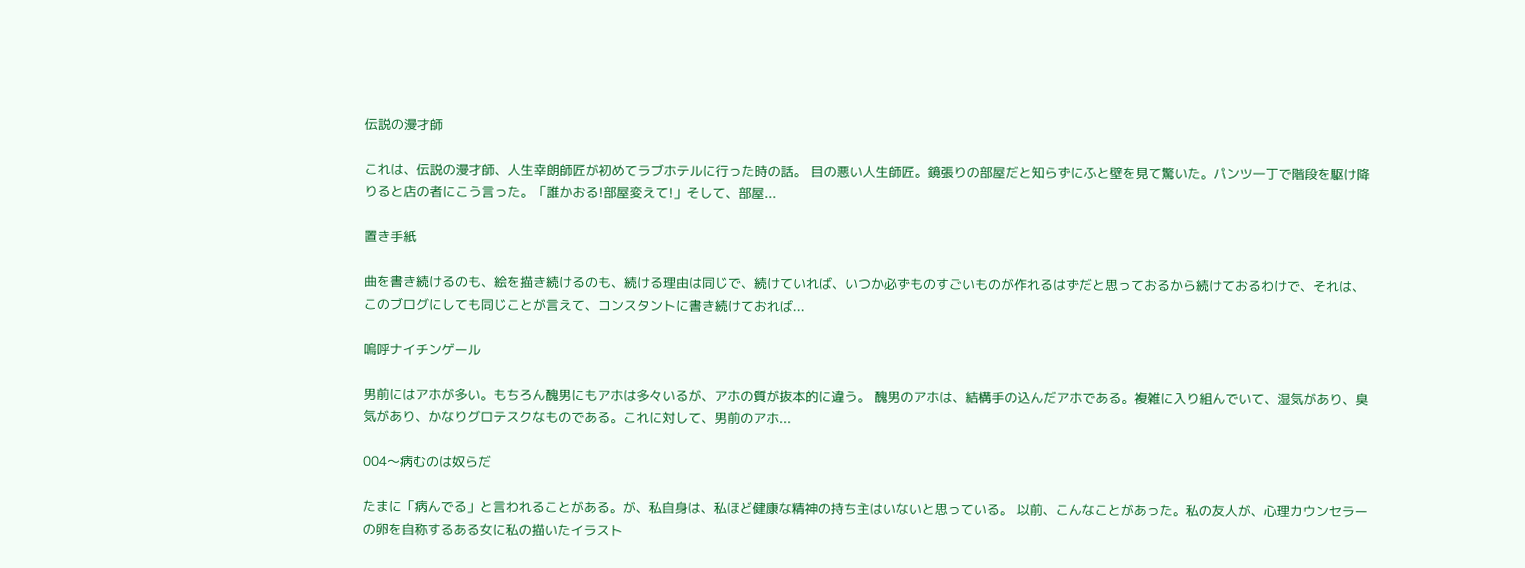伝説の漫才師

これは、伝説の漫才師、人生幸朗師匠が初めてラブホテルに行った時の話。 目の悪い人生師匠。鏡張りの部屋だと知らずにふと壁を見て驚いた。パンツ一丁で階段を駆け降りると店の者にこう言った。「誰かおる!部屋変えて!」そして、部屋...

置き手紙

曲を書き続けるのも、絵を描き続けるのも、続ける理由は同じで、続けていれば、いつか必ずものすごいものが作れるはずだと思っておるから続けておるわけで、それは、このブログにしても同じことが言えて、コンスタントに書き続けておれば...

嗚呼ナイチンゲール

男前にはアホが多い。もちろん醜男にもアホは多々いるが、アホの質が抜本的に違う。 醜男のアホは、結構手の込んだアホである。複雑に入り組んでいて、湿気があり、臭気があり、かなりグロテスクなものである。これに対して、男前のアホ...

004〜病むのは奴らだ

たまに「病んでる」と言われることがある。が、私自身は、私ほど健康な精神の持ち主はいないと思っている。 以前、こんなことがあった。私の友人が、心理カウンセラーの卵を自称するある女に私の描いたイラスト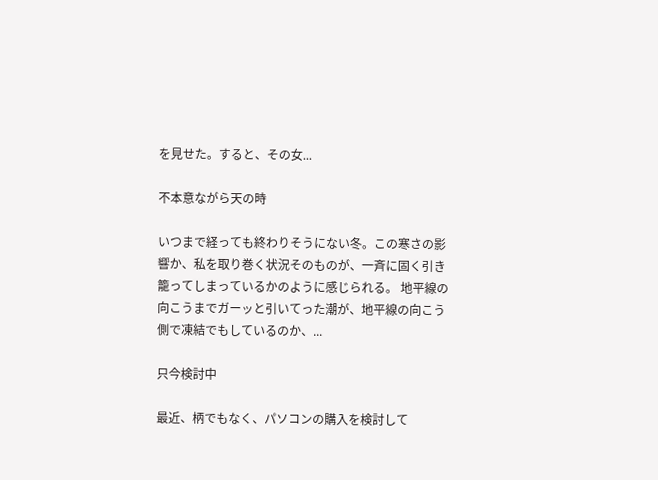を見せた。すると、その女...

不本意ながら天の時

いつまで経っても終わりそうにない冬。この寒さの影響か、私を取り巻く状況そのものが、一斉に固く引き籠ってしまっているかのように感じられる。 地平線の向こうまでガーッと引いてった潮が、地平線の向こう側で凍結でもしているのか、...

只今検討中

最近、柄でもなく、パソコンの購入を検討して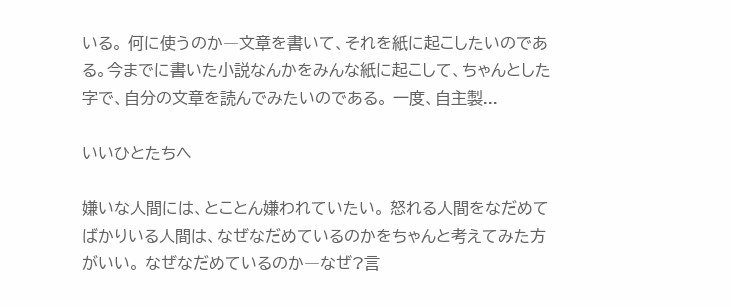いる。 何に使うのか―文章を書いて、それを紙に起こしたいのである。今までに書いた小説なんかをみんな紙に起こして、ちゃんとした字で、自分の文章を読んでみたいのである。 一度、自主製...

いいひとたちへ

嫌いな人間には、とことん嫌われていたい。 怒れる人間をなだめてばかりいる人間は、なぜなだめているのかをちゃんと考えてみた方がいい。 なぜなだめているのか―なぜ?言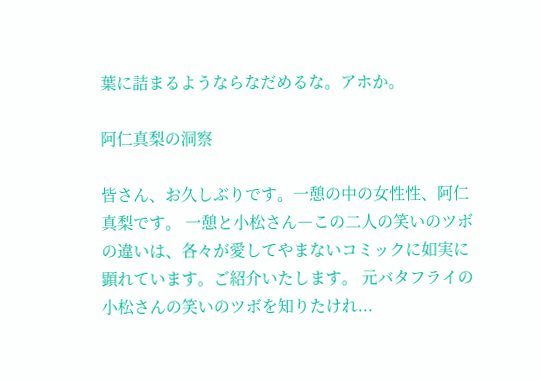葉に詰まるようならなだめるな。アホか。

阿仁真梨の洞察

皆さん、お久しぶりです。一憩の中の女性性、阿仁真梨です。 一憩と小松さん―この二人の笑いのツボの違いは、各々が愛してやまないコミックに如実に顕れています。ご紹介いたします。 元バタフライの小松さんの笑いのツボを知りたけれ...